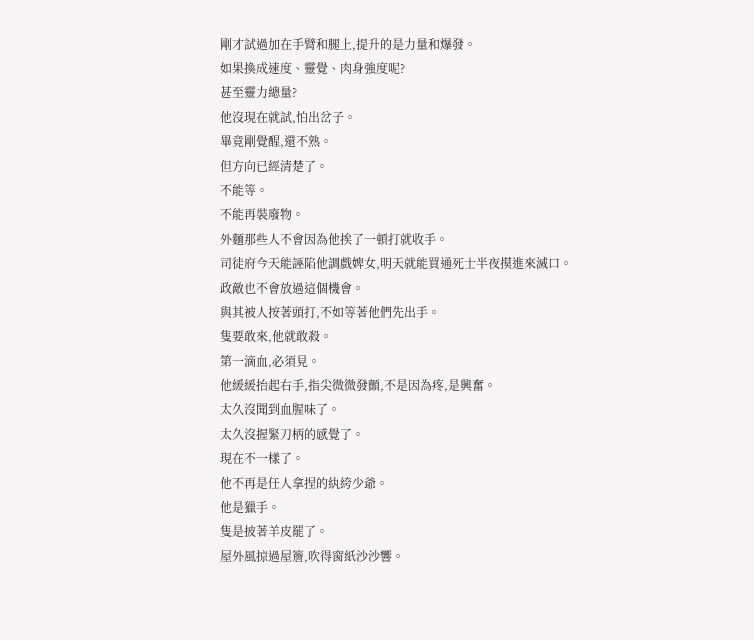剛才試過加在手臂和腿上,提升的是力量和爆發。
如果換成速度、靈覺、肉身強度呢?
甚至靈力總量?
他沒現在就試,怕出岔子。
畢竟剛覺醒,還不熟。
但方向已經清楚了。
不能等。
不能再裝廢物。
外麵那些人不會因為他挨了一頓打就收手。
司徒府今天能誣陷他調戲婢女,明天就能買通死士半夜摸進來滅口。
政敵也不會放過這個機會。
與其被人按著頭打,不如等著他們先出手。
隻要敢來,他就敢殺。
第一滴血,必須見。
他緩緩抬起右手,指尖微微發顫,不是因為疼,是興奮。
太久沒聞到血腥味了。
太久沒握緊刀柄的感覺了。
現在不一樣了。
他不再是任人拿捏的紈絝少爺。
他是獵手。
隻是披著羊皮罷了。
屋外風掠過屋簷,吹得窗紙沙沙響。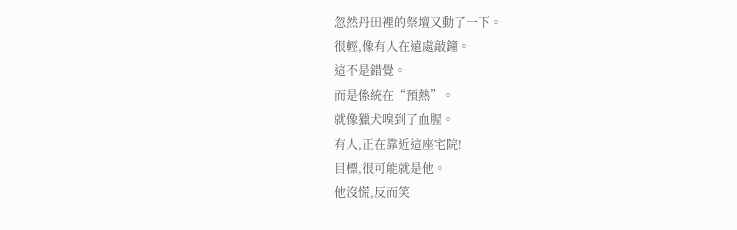忽然丹田裡的祭壇又動了一下。
很輕,像有人在遠處敲鐘。
這不是錯覺。
而是係統在“預熱”。
就像獵犬嗅到了血腥。
有人,正在靠近這座宅院!
目標,很可能就是他。
他沒慌,反而笑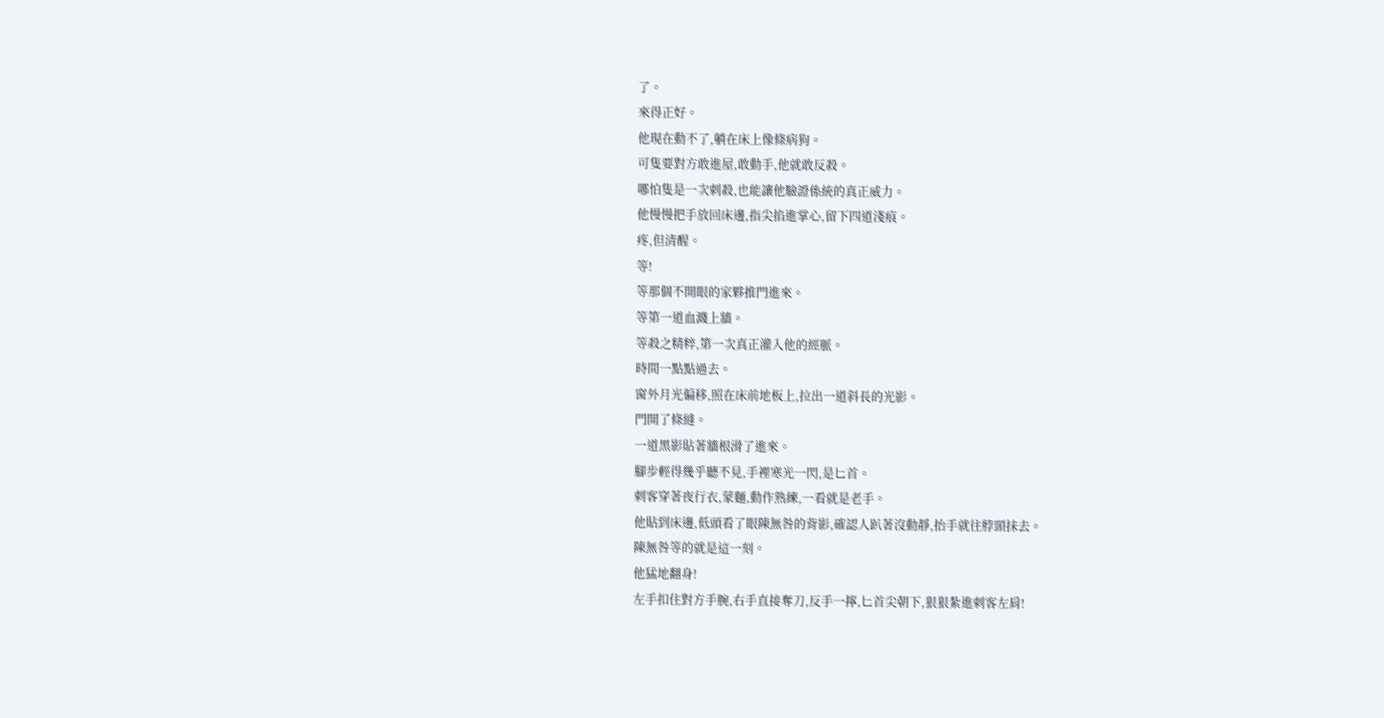了。
來得正好。
他現在動不了,躺在床上像條病狗。
可隻要對方敢進屋,敢動手,他就敢反殺。
哪怕隻是一次刺殺,也能讓他驗證係統的真正威力。
他慢慢把手放回床邊,指尖掐進掌心,留下四道淺痕。
疼,但清醒。
等!
等那個不開眼的家夥推門進來。
等第一道血濺上牆。
等殺之精粹,第一次真正灌入他的經脈。
時間一點點過去。
窗外月光偏移,照在床前地板上,拉出一道斜長的光影。
門開了條縫。
一道黑影貼著牆根滑了進來。
腳步輕得幾乎聽不見,手裡寒光一閃,是匕首。
刺客穿著夜行衣,蒙麵,動作熟練,一看就是老手。
他貼到床邊,低頭看了眼陳無咎的背影,確認人趴著沒動靜,抬手就往脖頸抹去。
陳無咎等的就是這一刻。
他猛地翻身!
左手扣住對方手腕,右手直接奪刀,反手一擰,匕首尖朝下,狠狠紮進刺客左肩!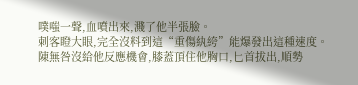噗嗤一聲,血噴出來,濺了他半張臉。
刺客瞪大眼,完全沒料到這“重傷紈絝”能爆發出這種速度。
陳無咎沒給他反應機會,膝蓋頂住他胸口,匕首拔出,順勢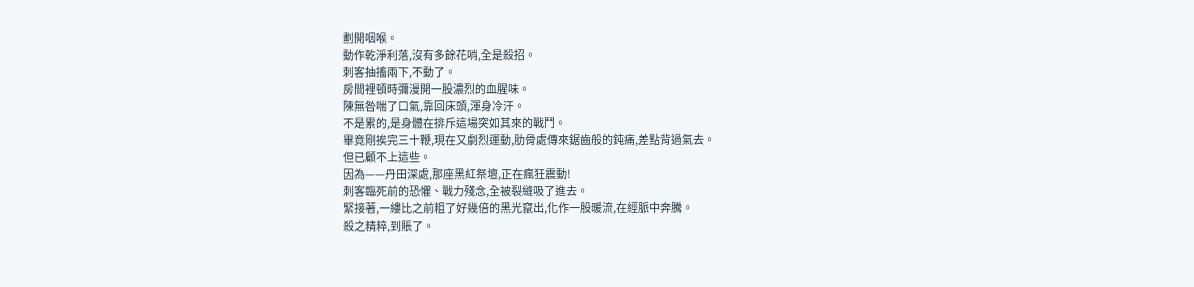劃開咽喉。
動作乾淨利落,沒有多餘花哨,全是殺招。
刺客抽搐兩下,不動了。
房間裡頓時彌漫開一股濃烈的血腥味。
陳無咎喘了口氣,靠回床頭,渾身冷汗。
不是累的,是身體在排斥這場突如其來的戰鬥。
畢竟剛挨完三十鞭,現在又劇烈運動,肋骨處傳來鋸齒般的鈍痛,差點背過氣去。
但已顧不上這些。
因為——丹田深處,那座黑紅祭壇,正在瘋狂震動!
刺客臨死前的恐懼、戰力殘念,全被裂縫吸了進去。
緊接著,一縷比之前粗了好幾倍的黑光竄出,化作一股暖流,在經脈中奔騰。
殺之精粹,到賬了。